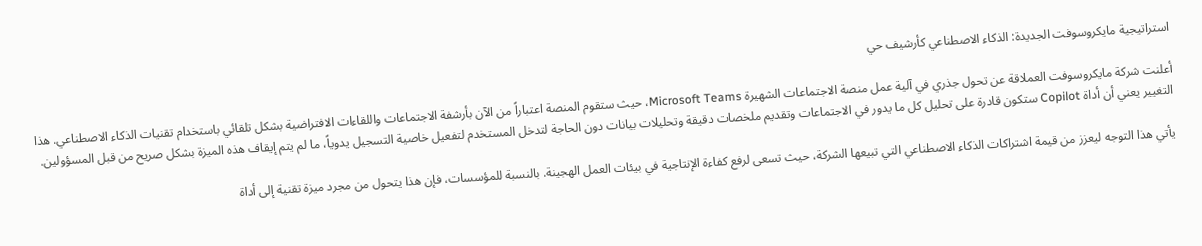استراتيجية مايكروسوفت الجديدة: الذكاء الاصطناعي كأرشيف حي

أعلنت شركة مايكروسوفت العملاقة عن تحول جذري في آلية عمل منصة الاجتماعات الشهيرة Microsoft Teams، حيث ستقوم المنصة اعتباراً من الآن بأرشفة الاجتماعات واللقاءات الافتراضية بشكل تلقائي باستخدام تقنيات الذكاء الاصطناعي. هذا التغيير يعني أن أداة Copilot ستكون قادرة على تحليل كل ما يدور في الاجتماعات وتقديم ملخصات دقيقة وتحليلات بيانات دون الحاجة لتدخل المستخدم لتفعيل خاصية التسجيل يدوياً، ما لم يتم إيقاف هذه الميزة بشكل صريح من قبل المسؤولين.

يأتي هذا التوجه ليعزز من قيمة اشتراكات الذكاء الاصطناعي التي تبيعها الشركة، حيث تسعى لرفع كفاءة الإنتاجية في بيئات العمل الهجينة. بالنسبة للمؤسسات، فإن هذا يتحول من مجرد ميزة تقنية إلى أداة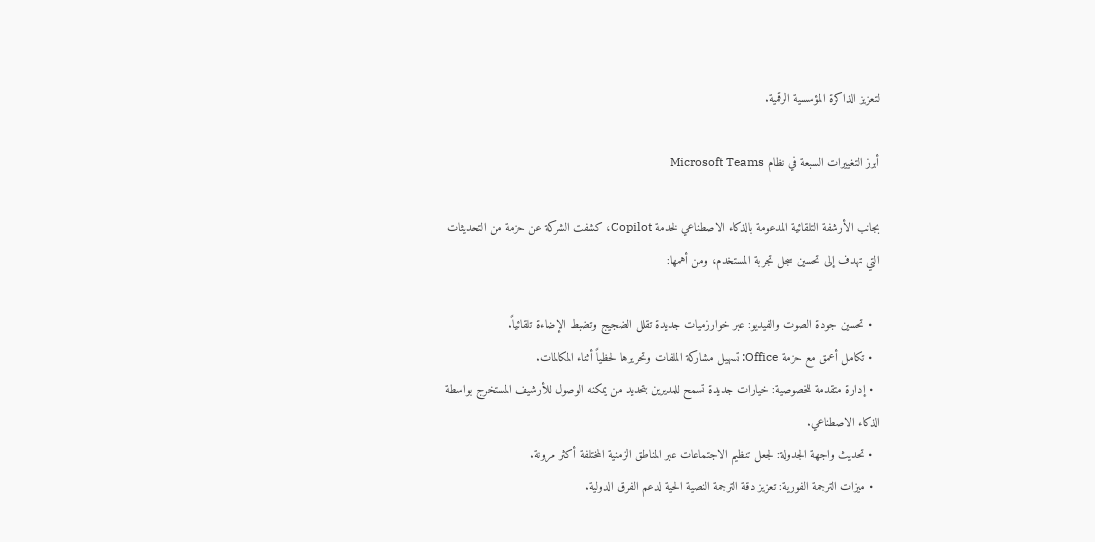لتعزيز الذاكرة المؤسسية الرقمية.

أبرز التغييرات السبعة في نظام Microsoft Teams

بجانب الأرشفة التلقائية المدعومة بالذكاء الاصطناعي لخدمة Copilot، كشفت الشركة عن حزمة من التحديثات التي تهدف إلى تحسين سجل تجربة المستخدم، ومن أهمها:

  • تحسين جودة الصوت والفيديو: عبر خوارزميات جديدة تقلل الضجيج وتضبط الإضاءة تلقائياً.
  • تكامل أعمق مع حزمة Office: تسهيل مشاركة الملفات وتحريرها لحظياً أثناء المكالمات.
  • إدارة متقدمة للخصوصية: خيارات جديدة تسمح للمديرين بتحديد من يمكنه الوصول للأرشيف المستخرج بواسطة الذكاء الاصطناعي.
  • تحديث واجهة الجدولة: لجعل تنظيم الاجتماعات عبر المناطق الزمنية المختلفة أكثر مرونة.
  • ميزات الترجمة الفورية: تعزيز دقة الترجمة النصية الحية لدعم الفرق الدولية.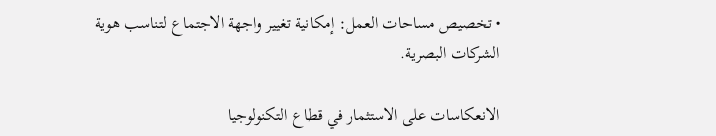• تخصيص مساحات العمل: إمكانية تغيير واجهة الاجتماع لتناسب هوية الشركات البصرية.

الانعكاسات على الاستثمار في قطاع التكنولوجيا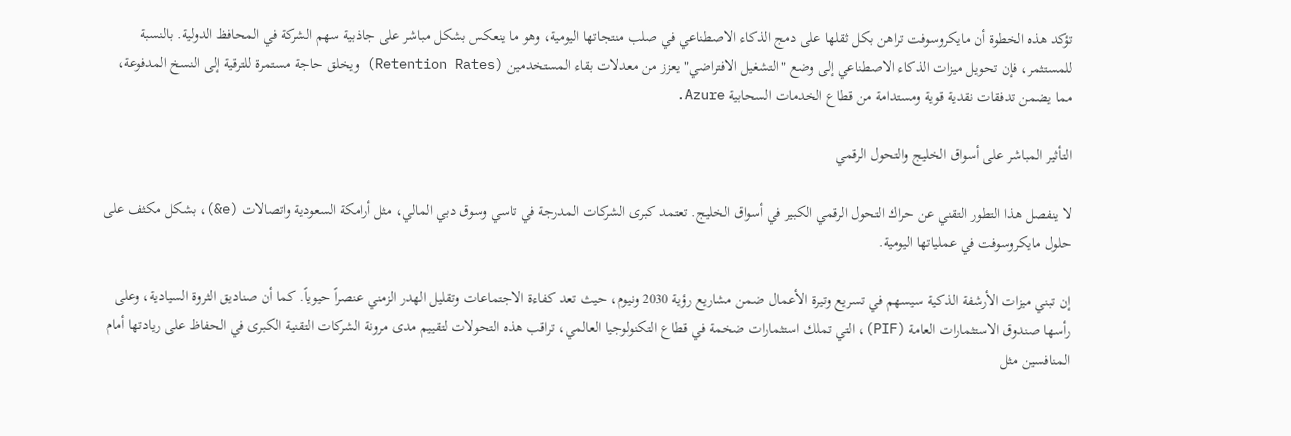تؤكد هذه الخطوة أن مايكروسوفت تراهن بكل ثقلها على دمج الذكاء الاصطناعي في صلب منتجاتها اليومية، وهو ما ينعكس بشكل مباشر على جاذبية سهم الشركة في المحافظ الدولية. بالنسبة للمستثمر، فإن تحويل ميزات الذكاء الاصطناعي إلى وضع "التشغيل الافتراضي" يعزز من معدلات بقاء المستخدمين (Retention Rates) ويخلق حاجة مستمرة للترقية إلى النسخ المدفوعة، مما يضمن تدفقات نقدية قوية ومستدامة من قطاع الخدمات السحابية Azure.

التأثير المباشر على أسواق الخليج والتحول الرقمي

لا ينفصل هذا التطور التقني عن حراك التحول الرقمي الكبير في أسواق الخليج. تعتمد كبرى الشركات المدرجة في تاسي وسوق دبي المالي، مثل أرامكة السعودية واتصالات (e&)، بشكل مكثف على حلول مايكروسوفت في عملياتها اليومية.

إن تبني ميزات الأرشفة الذكية سيسهم في تسريع وتيرة الأعمال ضمن مشاريع رؤية 2030 ونيوم، حيث تعد كفاءة الاجتماعات وتقليل الهدر الزمني عنصراً حيوياً. كما أن صناديق الثروة السيادية، وعلى رأسها صندوق الاستثمارات العامة (PIF)، التي تملك استثمارات ضخمة في قطاع التكنولوجيا العالمي، تراقب هذه التحولات لتقييم مدى مرونة الشركات التقنية الكبرى في الحفاظ على ريادتها أمام المنافسين مثل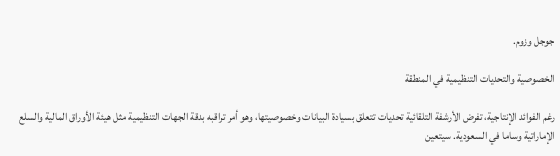جوجل وزوم.

الخصوصية والتحديات التنظيمية في المنطقة

رغم الفوائد الإنتاجية، تفرض الأرشفة التلقائية تحديات تتعلق بسيادة البيانات وخصوصيتها، وهو أمر تراقبه بدقة الجهات التنظيمية مثل هيئة الأوراق المالية والسلع الإماراتية وساما في السعودية. سيتعين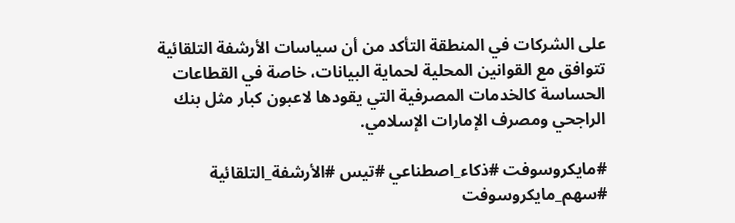على الشركات في المنطقة التأكد من أن سياسات الأرشفة التلقائية تتوافق مع القوانين المحلية لحماية البيانات، خاصة في القطاعات الحساسة كالخدمات المصرفية التي يقودها لاعبون كبار مثل بنك الراجحي ومصرف الإمارات الإسلامي.

#مايكروسوفت #ذكاء_اصطناعي #تيس #الأرشفة_التلقائية #سهم_مايكروسوفت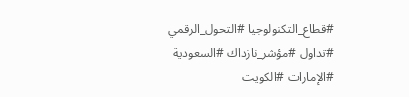#قطاع_التكنولوجيا #التحول_الرقمي #تداول #مؤشر_نازداك #السعودية #الإمارات #الكويت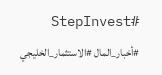#StepInvest #أخبار_المال #الاستثمار_الخليجي